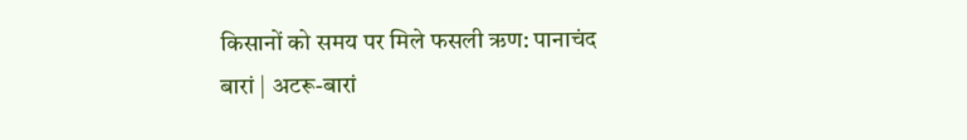किसानों को समय पर मिले फसली ऋण: पानाचंद
बारां | अटरू-बारां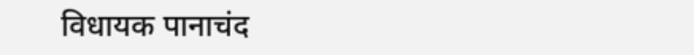विधायक पानाचंद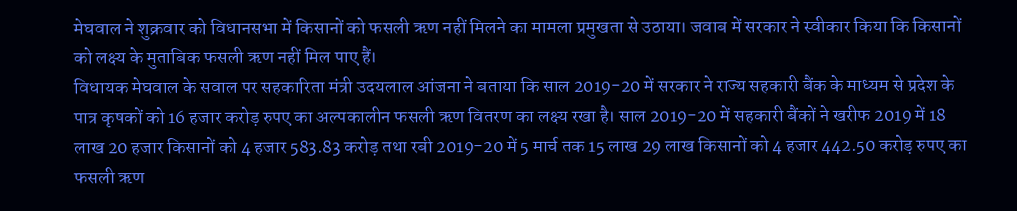मेघवाल ने शुक्रवार को विधानसभा में किसानों को फसली ऋण नहीं मिलने का मामला प्रमुखता से उठाया। जवाब में सरकार ने स्वीकार किया कि किसानों को लक्ष्य के मुताबिक फसली ऋण नहीं मिल पाए हैं।
विधायक मेघवाल के सवाल पर सहकारिता मंत्री उदयलाल आंजना ने बताया कि साल 2019-20 में सरकार ने राज्य सहकारी बैंक के माध्यम से प्रदेश के पात्र कृषकों को 16 हजार करोड़ रुपए का अल्पकालीन फसली ऋण वितरण का लक्ष्य रखा है। साल 2019-20 में सहकारी बैंकों ने खरीफ 2019 में 18 लाख 20 हजार किसानों को 4 हजार 583.83 करोड़ तथा रबी 2019-20 में 5 मार्च तक 15 लाख 29 लाख किसानों को 4 हजार 442.50 करोड़ रुपए का फसली ऋण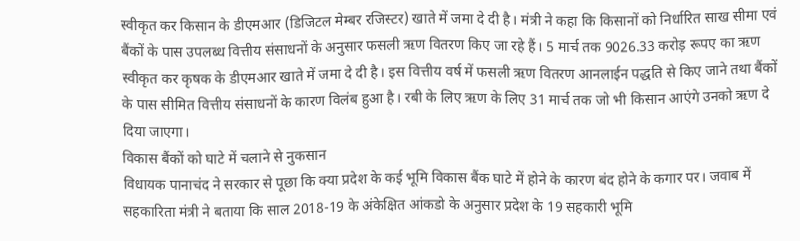स्वीकृत कर किसान के डीएमआर (डिजिटल मेम्बर रजिस्टर) खाते में जमा दे दी है। मंत्री ने कहा कि किसानों को निर्धारित साख सीमा एवं बैंकों के पास उपलब्ध वित्तीय संसाधनों के अनुसार फसली ऋण वितरण किए जा रहे हैं। 5 मार्च तक 9026.33 करोड़ रूपए का ऋण स्वीकृत कर कृषक के डीएमआर खाते में जमा दे दी है। इस वित्तीय वर्ष में फसली ऋण वितरण आनलाईन पद्धति से किए जाने तथा बैंकों के पास सीमित वित्तीय संसाधनों के कारण विलंब हुआ है। रबी के लिए ऋण के लिए 31 मार्च तक जो भी किसान आएंगे उनको ऋण दे दिया जाएगा।
विकास बैंकों को घाटे में चलाने से नुकसान
विधायक पानाचंद ने सरकार से पूछा कि क्या प्रदेश के कई भूमि विकास बैंक घाटे में होने के कारण बंद होने के कगार पर। जवाब में सहकारिता मंत्री ने बताया कि साल 2018-19 के अंकेक्षित आंकडो के अनुसार प्रदेश के 19 सहकारी भूमि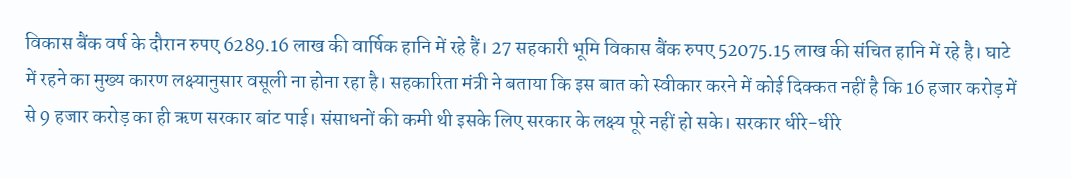विकास बैंक वर्ष के दौरान रुपए 6289.16 लाख की वार्षिक हानि में रहे हैं। 27 सहकारी भूमि विकास बैंक रुपए 52075.15 लाख की संचित हानि में रहे है। घाटे में रहने का मुख्य कारण लक्ष्यानुसार वसूली ना होना रहा है। सहकारिता मंत्री ने बताया कि इस बात को स्वीकार करने में कोई दिक्कत नहीं है कि 16 हजार करोड़ में से 9 हजार करोड़ का ही ऋण सरकार बांट पाई। संसाधनों की कमी थी इसके लिए सरकार के लक्ष्य पूरे नहीं हो सके। सरकार धीरे-धीरे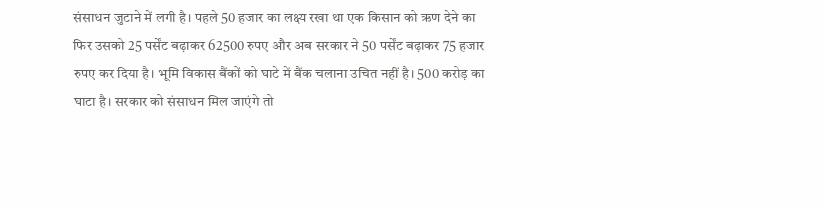संसाधन जुटाने में लगी है। पहले 50 हजार का लक्ष्य रखा था एक किसान को ऋण देने का फिर उसको 25 पर्सेंट बढ़ाकर 62500 रुपए और अब सरकार ने 50 पर्सेंट बढ़ाकर 75 हजार रुपए कर दिया है। भूमि विकास बैंकों को घाटे में बैंक चलाना उचित नहीं है। 500 करोड़ का घाटा है। सरकार को संसाधन मिल जाएंगे तो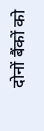दोनों बैंकों को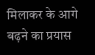मिलाकर के आगे बढ़ने का प्रयास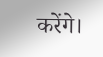करेंगे।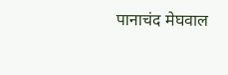पानाचंद मेघवाल